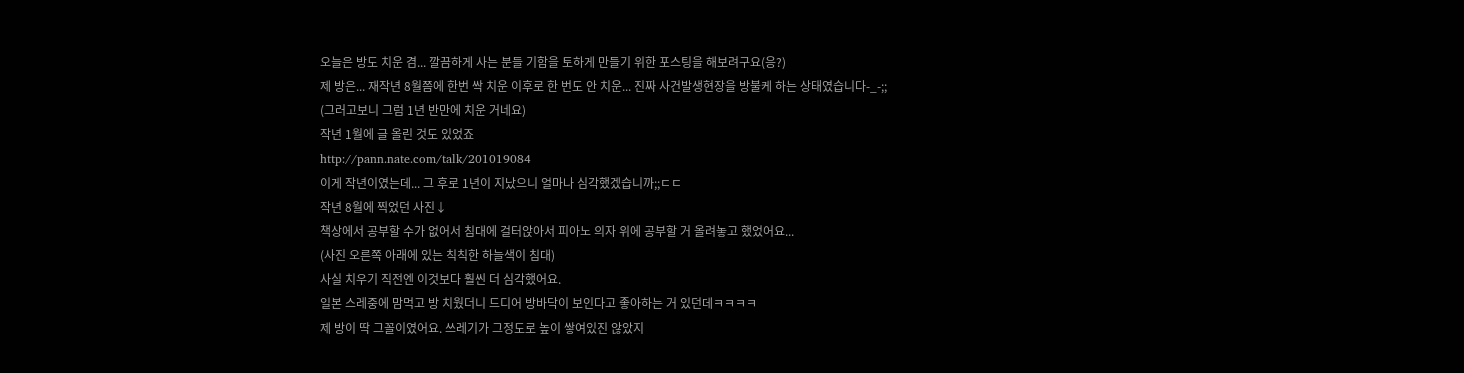오늘은 방도 치운 겸... 깔끔하게 사는 분들 기함을 토하게 만들기 위한 포스팅을 해보려구요(응?)
제 방은... 재작년 8월쯤에 한번 싹 치운 이후로 한 번도 안 치운... 진짜 사건발생현장을 방불케 하는 상태였습니다-_-;;
(그러고보니 그럼 1년 반만에 치운 거네요)
작년 1월에 글 올린 것도 있었죠
http://pann.nate.com/talk/201019084
이게 작년이였는데... 그 후로 1년이 지났으니 얼마나 심각했겠습니까;;ㄷㄷ
작년 8월에 찍었던 사진↓
책상에서 공부할 수가 없어서 침대에 걸터앉아서 피아노 의자 위에 공부할 거 올려놓고 했었어요...
(사진 오른쪽 아래에 있는 칙칙한 하늘색이 침대)
사실 치우기 직전엔 이것보다 훨씬 더 심각했어요.
일본 스레중에 맘먹고 방 치웠더니 드디어 방바닥이 보인다고 좋아하는 거 있던데ㅋㅋㅋㅋ
제 방이 딱 그꼴이였어요. 쓰레기가 그정도로 높이 쌓여있진 않았지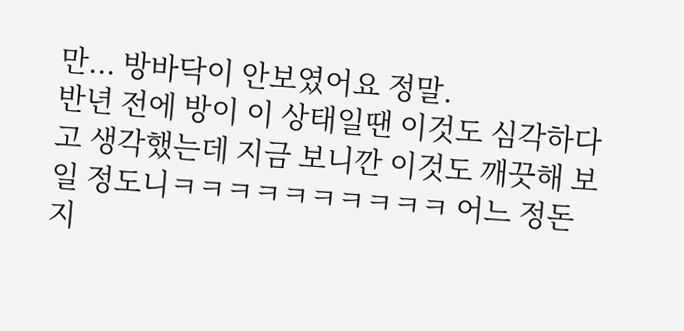만... 방바닥이 안보였어요 정말.
반년 전에 방이 이 상태일땐 이것도 심각하다고 생각했는데 지금 보니깐 이것도 깨끗해 보일 정도니ㅋㅋㅋㅋㅋㅋㅋㅋㅋㅋ 어느 정돈지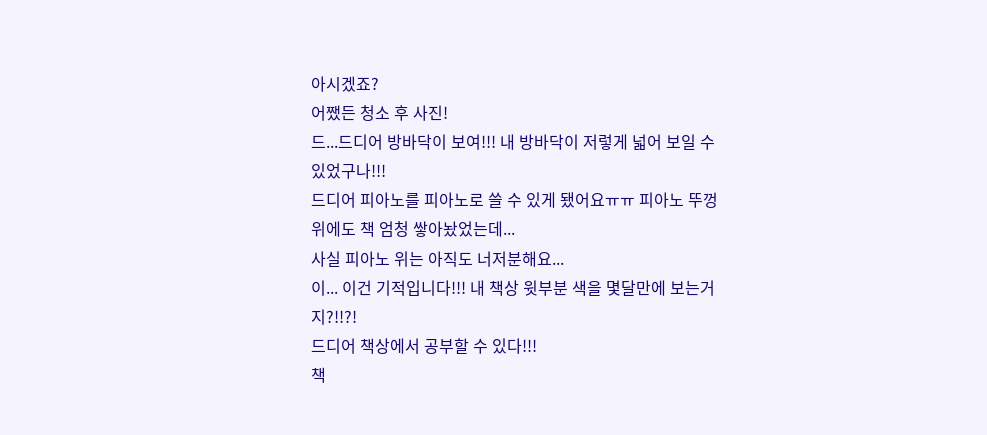아시겠죠?
어쨌든 청소 후 사진!
드...드디어 방바닥이 보여!!! 내 방바닥이 저렇게 넓어 보일 수 있었구나!!!
드디어 피아노를 피아노로 쓸 수 있게 됐어요ㅠㅠ 피아노 뚜껑 위에도 책 엄청 쌓아놨었는데...
사실 피아노 위는 아직도 너저분해요...
이... 이건 기적입니다!!! 내 책상 윗부분 색을 몇달만에 보는거지?!!?!
드디어 책상에서 공부할 수 있다!!!
책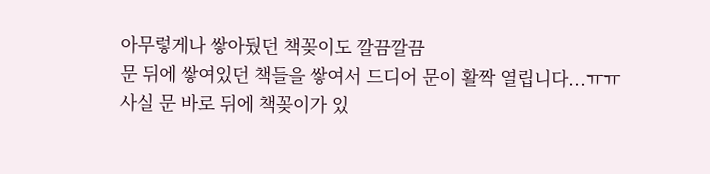아무렇게나 쌓아뒀던 책꽂이도 깔끔깔끔
문 뒤에 쌓여있던 책들을 쌓여서 드디어 문이 활짝 열립니다...ㅠㅠ
사실 문 바로 뒤에 책꽂이가 있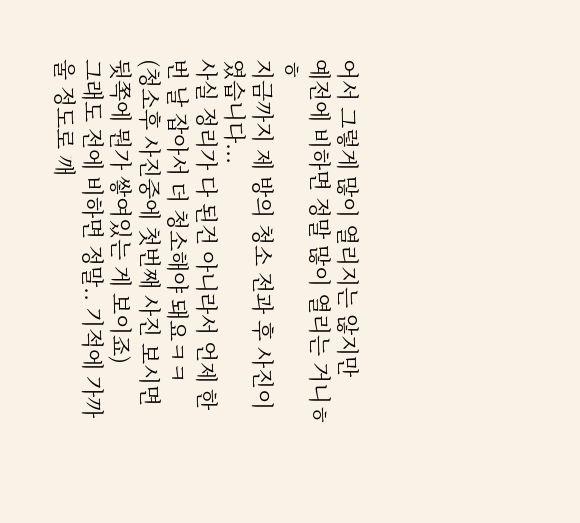어서 그렇게 많이 열리지는 않지만
예전에 비하면 정말 많이 열리는 거니ㅎㅎ
지금까지 제 방의 청소 전과 후 사진이였습니다...
사실 정리가 다 된건 아니라서 언제 한번 날 잡아서 더 청소해야 돼요ㅋㅋ
(청소후 사진중에 첫번째 사진 보시면 뒷쪽에 뭔가 쌓여있는 게 보이죠)
그래도 전에 비하면 정말.. 기적에 가까울 정도로 깨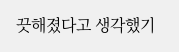끗해졌다고 생각했기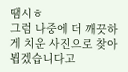땜시ㅎ
그럼 나중에 더 깨끗하게 치운 사진으로 찾아뵙겠습니다고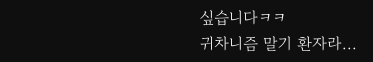싶습니다ㅋㅋ
귀차니즘 말기 환자라...